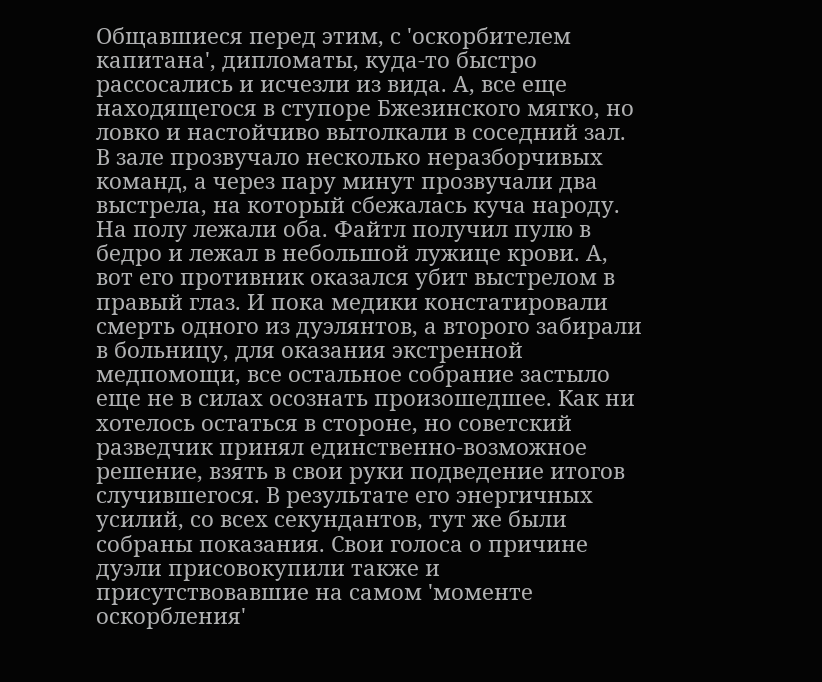Общавшиеся перед этим, с 'оскорбителем капитана', дипломаты, куда-то быстро рассосались и исчезли из вида. А, все еще находящегося в ступоре Бжезинского мягко, но ловко и настойчиво вытолкали в соседний зал. В зале прозвучало несколько неразборчивых команд, а через пару минут прозвучали два выстрела, на который сбежалась куча народу. На полу лежали оба. Файтл получил пулю в бедро и лежал в небольшой лужице крови. А, вот его противник оказался убит выстрелом в правый глаз. И пока медики констатировали смерть одного из дуэлянтов, а второго забирали в больницу, для оказания экстренной медпомощи, все остальное собрание застыло еще не в силах осознать произошедшее. Как ни хотелось остаться в стороне, но советский разведчик принял единственно-возможное решение, взять в свои руки подведение итогов случившегося. В результате его энергичных усилий, со всех секундантов, тут же были собраны показания. Свои голоса о причине дуэли присовокупили также и присутствовавшие на самом 'моменте оскорбления'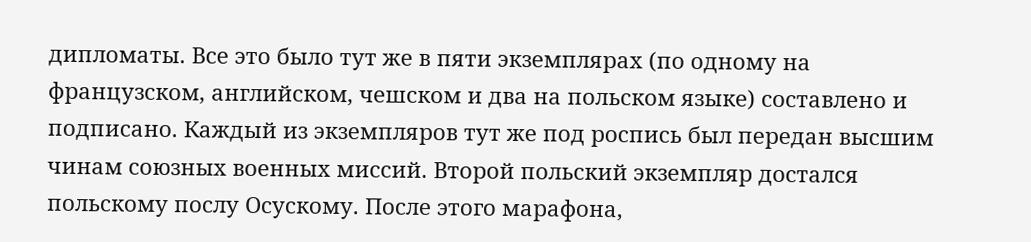дипломаты. Все это было тут же в пяти экземплярах (по одному на французском, английском, чешском и два на польском языке) составлено и подписано. Каждый из экземпляров тут же под роспись был передан высшим чинам союзных военных миссий. Второй польский экземпляр достался польскому послу Осускому. После этого марафона,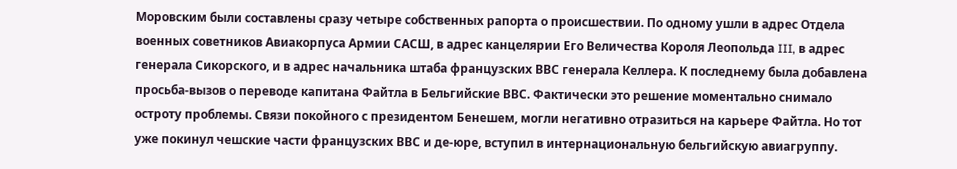Моровским были составлены сразу четыре собственных рапорта о происшествии. По одному ушли в адрес Отдела военных советников Авиакорпуса Армии САСШ, в адрес канцелярии Его Величества Короля Леопольда III, в адрес генерала Сикорского, и в адрес начальника штаба французских ВВС генерала Келлера. К последнему была добавлена просьба-вызов о переводе капитана Файтла в Бельгийские ВВС. Фактически это решение моментально снимало остроту проблемы. Связи покойного с президентом Бенешем, могли негативно отразиться на карьере Файтла. Но тот уже покинул чешские части французских ВВС и де-юре, вступил в интернациональную бельгийскую авиагруппу.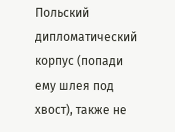Польский дипломатический корпус (попади ему шлея под хвост), также не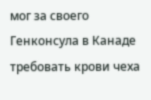мог за своего Генконсула в Канаде требовать крови чеха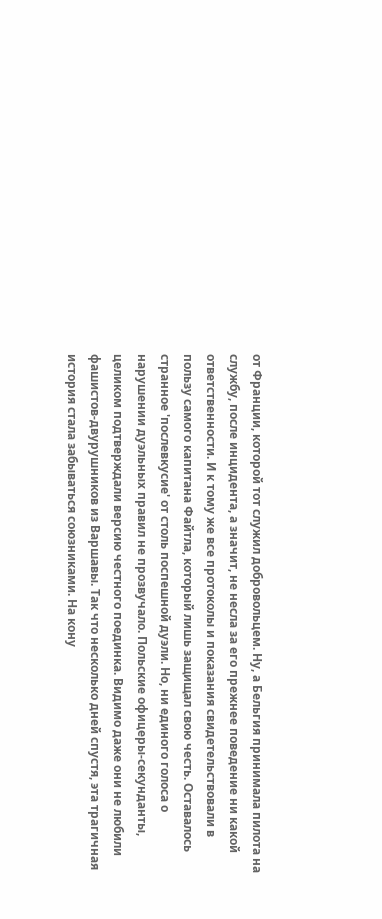от Франции, которой тот служил добровольцем. Ну, а Бельгия принимала пилота на службу, после инцидента, а значит, не несла за его прежнее поведение ни какой ответственности. И к тому же все протоколы и показания свидетельствовали в пользу самого капитана Файтла, который лишь защищал свою честь. Оставалось странное 'послевкусие' от столь поспешной дуэли. Но, ни единого голоса о нарушении дуэльных правил не прозвучало. Польские офицеры-секунданты, целиком подтверждали версию честного поединка. Видимо даже они не любили фашистов-двурушников из Варшавы. Так что несколько дней спустя, эта трагичная история стала забываться союзниками. На кону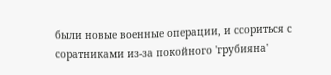были новые военные операции, и ссориться с соратниками из-за покойного 'грубияна'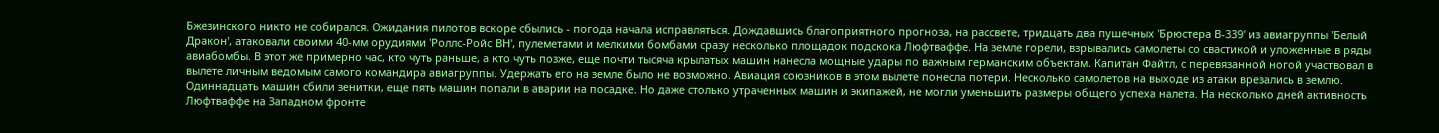Бжезинского никто не собирался. Ожидания пилотов вскоре сбылись - погода начала исправляться. Дождавшись благоприятного прогноза, на рассвете, тридцать два пушечных 'Брюстера В-339' из авиагруппы 'Белый Дракон', атаковали своими 40-мм орудиями 'Роллс-Ройс ВН', пулеметами и мелкими бомбами сразу несколько площадок подскока Люфтваффе. На земле горели, взрывались самолеты со свастикой и уложенные в ряды авиабомбы. В этот же примерно час, кто чуть раньше, а кто чуть позже, еще почти тысяча крылатых машин нанесла мощные удары по важным германским объектам. Капитан Файтл, с перевязанной ногой участвовал в вылете личным ведомым самого командира авиагруппы. Удержать его на земле было не возможно. Авиация союзников в этом вылете понесла потери. Несколько самолетов на выходе из атаки врезались в землю. Одиннадцать машин сбили зенитки, еще пять машин попали в аварии на посадке. Но даже столько утраченных машин и экипажей, не могли уменьшить размеры общего успеха налета. На несколько дней активность Люфтваффе на Западном фронте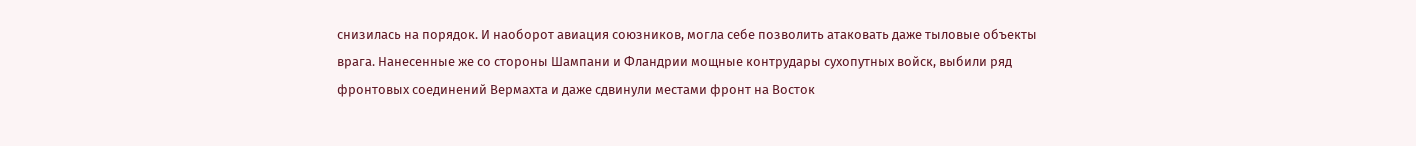снизилась на порядок. И наоборот авиация союзников, могла себе позволить атаковать даже тыловые объекты врага. Нанесенные же со стороны Шампани и Фландрии мощные контрудары сухопутных войск, выбили ряд фронтовых соединений Вермахта и даже сдвинули местами фронт на Восток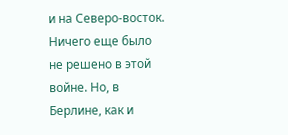и на Северо-восток. Ничего еще было не решено в этой войне. Но, в Берлине, как и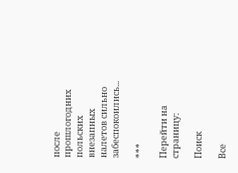после прошлогодних польских внезапных налетов сильно забеспокоились...

***

Перейти на страницу:

Поиск

Все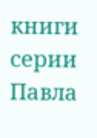книги серии Павла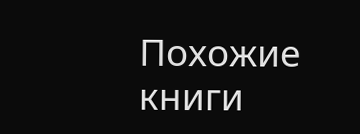Похожие книги